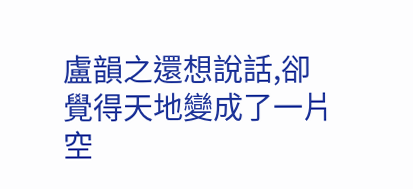盧韻之還想說話,卻覺得天地變成了一片空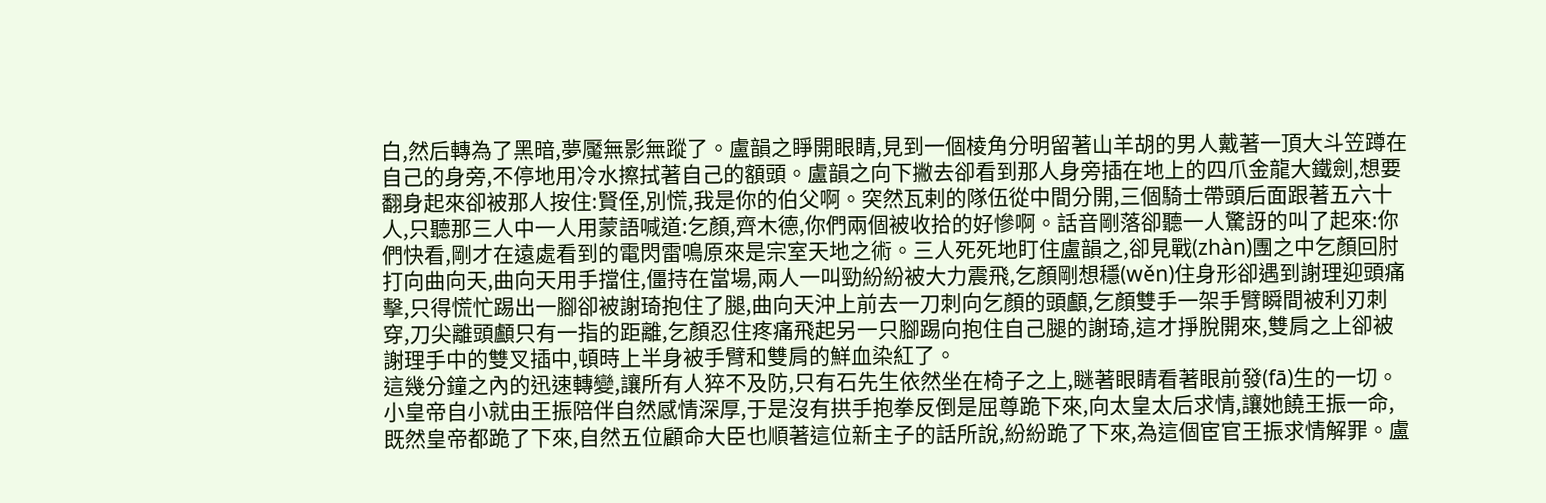白,然后轉為了黑暗,夢魘無影無蹤了。盧韻之睜開眼睛,見到一個棱角分明留著山羊胡的男人戴著一頂大斗笠蹲在自己的身旁,不停地用冷水擦拭著自己的額頭。盧韻之向下撇去卻看到那人身旁插在地上的四爪金龍大鐵劍,想要翻身起來卻被那人按住:賢侄,別慌,我是你的伯父啊。突然瓦剌的隊伍從中間分開,三個騎士帶頭后面跟著五六十人,只聽那三人中一人用蒙語喊道:乞顏,齊木德,你們兩個被收拾的好慘啊。話音剛落卻聽一人驚訝的叫了起來:你們快看,剛才在遠處看到的電閃雷鳴原來是宗室天地之術。三人死死地盯住盧韻之,卻見戰(zhàn)團之中乞顏回肘打向曲向天,曲向天用手擋住,僵持在當場,兩人一叫勁紛紛被大力震飛,乞顏剛想穩(wěn)住身形卻遇到謝理迎頭痛擊,只得慌忙踢出一腳卻被謝琦抱住了腿,曲向天沖上前去一刀刺向乞顏的頭顱,乞顏雙手一架手臂瞬間被利刃刺穿,刀尖離頭顱只有一指的距離,乞顏忍住疼痛飛起另一只腳踢向抱住自己腿的謝琦,這才掙脫開來,雙肩之上卻被謝理手中的雙叉插中,頓時上半身被手臂和雙肩的鮮血染紅了。
這幾分鐘之內的迅速轉變,讓所有人猝不及防,只有石先生依然坐在椅子之上,瞇著眼睛看著眼前發(fā)生的一切。小皇帝自小就由王振陪伴自然感情深厚,于是沒有拱手抱拳反倒是屈尊跪下來,向太皇太后求情,讓她饒王振一命,既然皇帝都跪了下來,自然五位顧命大臣也順著這位新主子的話所說,紛紛跪了下來,為這個宦官王振求情解罪。盧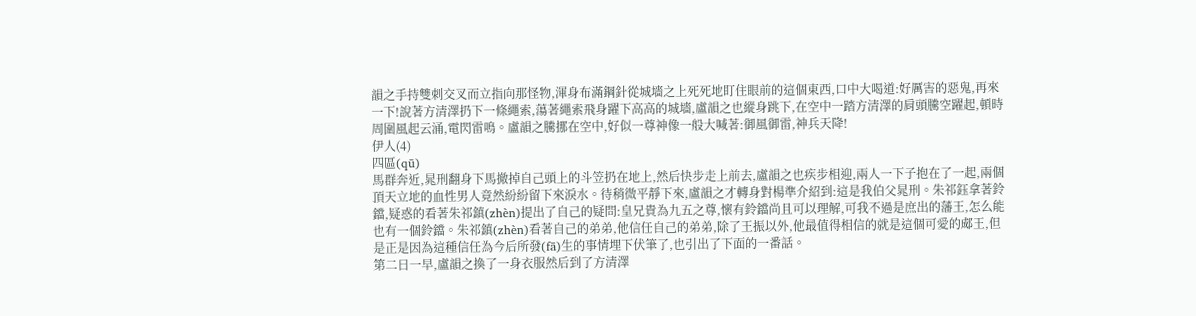韻之手持雙刺交叉而立指向那怪物,渾身布滿鋼針從城墻之上死死地盯住眼前的這個東西,口中大喝道:好厲害的惡鬼,再來一下!說著方清澤扔下一條繩索,蕩著繩索飛身躍下高高的城墻,盧韻之也縱身跳下,在空中一踏方清澤的肩頭騰空躍起,頓時周圍風起云涌,電閃雷鳴。盧韻之騰挪在空中,好似一尊神像一般大喊著:御風御雷,神兵天降!
伊人(4)
四區(qū)
馬群奔近,晁刑翻身下馬撤掉自己頭上的斗笠扔在地上,然后快步走上前去,盧韻之也疾步相迎,兩人一下子抱在了一起,兩個頂天立地的血性男人竟然紛紛留下來淚水。待稍微平靜下來,盧韻之才轉身對楊準介紹到:這是我伯父晁刑。朱祁鈺拿著鈴鐺,疑惑的看著朱祁鎮(zhèn)提出了自己的疑問:皇兄貴為九五之尊,懷有鈴鐺尚且可以理解,可我不過是庶出的藩王,怎么能也有一個鈴鐺。朱祁鎮(zhèn)看著自己的弟弟,他信任自己的弟弟,除了王振以外,他最值得相信的就是這個可愛的郕王,但是正是因為這種信任為今后所發(fā)生的事情埋下伏筆了,也引出了下面的一番話。
第二日一早,盧韻之換了一身衣服然后到了方清澤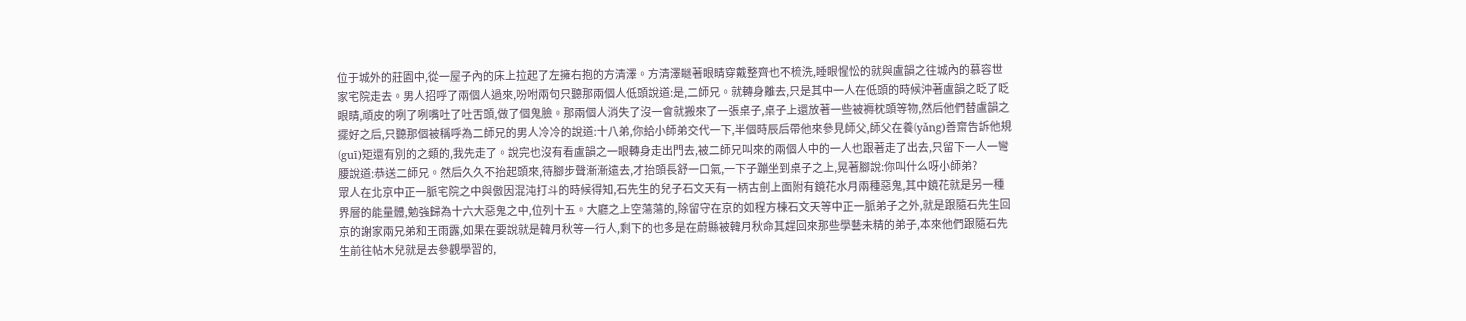位于城外的莊園中,從一屋子內的床上拉起了左擁右抱的方清澤。方清澤瞇著眼睛穿戴整齊也不梳洗,睡眼惺忪的就與盧韻之往城內的慕容世家宅院走去。男人招呼了兩個人過來,吩咐兩句只聽那兩個人低頭說道:是,二師兄。就轉身離去,只是其中一人在低頭的時候沖著盧韻之眨了眨眼睛,頑皮的咧了咧嘴吐了吐舌頭,做了個鬼臉。那兩個人消失了沒一會就搬來了一張桌子,桌子上還放著一些被褥枕頭等物,然后他們替盧韻之擺好之后,只聽那個被稱呼為二師兄的男人冷冷的說道:十八弟,你給小師弟交代一下,半個時辰后帶他來參見師父,師父在養(yǎng)善齋告訴他規(guī)矩還有別的之類的,我先走了。說完也沒有看盧韻之一眼轉身走出門去,被二師兄叫來的兩個人中的一人也跟著走了出去,只留下一人一彎腰說道:恭送二師兄。然后久久不抬起頭來,待腳步聲漸漸遠去,才抬頭長舒一口氣,一下子蹦坐到桌子之上,晃著腳說:你叫什么呀小師弟?
眾人在北京中正一脈宅院之中與傲因混沌打斗的時候得知,石先生的兒子石文天有一柄古劍上面附有鏡花水月兩種惡鬼,其中鏡花就是另一種界層的能量體,勉強歸為十六大惡鬼之中,位列十五。大廳之上空蕩蕩的,除留守在京的如程方棟石文天等中正一脈弟子之外,就是跟隨石先生回京的謝家兩兄弟和王雨露,如果在要說就是韓月秋等一行人,剩下的也多是在蔚縣被韓月秋命其趕回來那些學藝未精的弟子,本來他們跟隨石先生前往帖木兒就是去參觀學習的,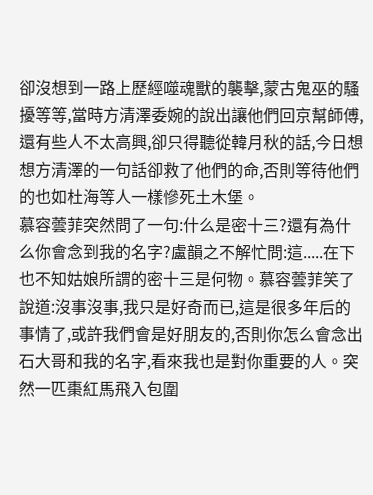卻沒想到一路上歷經噬魂獸的襲擊,蒙古鬼巫的騷擾等等,當時方清澤委婉的說出讓他們回京幫師傅,還有些人不太高興,卻只得聽從韓月秋的話,今日想想方清澤的一句話卻救了他們的命,否則等待他們的也如杜海等人一樣慘死土木堡。
慕容蕓菲突然問了一句:什么是密十三?還有為什么你會念到我的名字?盧韻之不解忙問:這.....在下也不知姑娘所謂的密十三是何物。慕容蕓菲笑了說道:沒事沒事,我只是好奇而已,這是很多年后的事情了,或許我們會是好朋友的,否則你怎么會念出石大哥和我的名字,看來我也是對你重要的人。突然一匹棗紅馬飛入包圍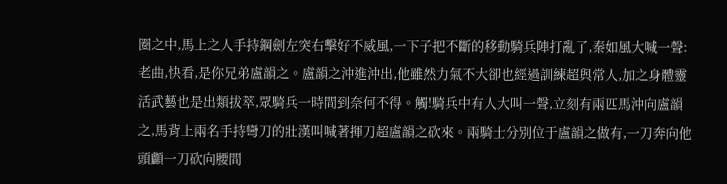圈之中,馬上之人手持鋼劍左突右擊好不威風,一下子把不斷的移動騎兵陣打亂了,秦如風大喊一聲:老曲,快看,是你兄弟盧韻之。盧韻之沖進沖出,他雖然力氣不大卻也經過訓練超與常人,加之身體靈活武藝也是出類拔萃,眾騎兵一時間到奈何不得。觸!騎兵中有人大叫一聲,立刻有兩匹馬沖向盧韻之,馬背上兩名手持彎刀的壯漢叫喊著揮刀超盧韻之砍來。兩騎士分別位于盧韻之做有,一刀奔向他頭顱一刀砍向腰間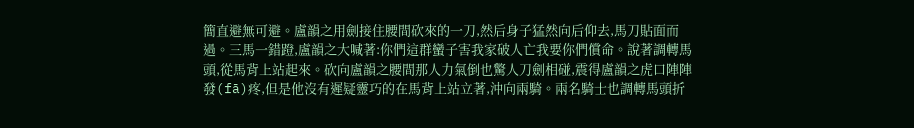簡直避無可避。盧韻之用劍接住腰間砍來的一刀,然后身子猛然向后仰去,馬刀貼面而過。三馬一錯蹬,盧韻之大喊著:你們這群蠻子害我家破人亡我要你們償命。說著調轉馬頭,從馬背上站起來。砍向盧韻之腰間那人力氣倒也驚人刀劍相碰,震得盧韻之虎口陣陣發(fā)疼,但是他沒有遲疑靈巧的在馬背上站立著,沖向兩騎。兩名騎士也調轉馬頭折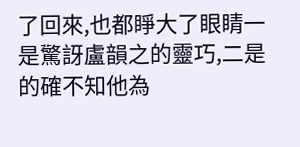了回來,也都睜大了眼睛一是驚訝盧韻之的靈巧,二是的確不知他為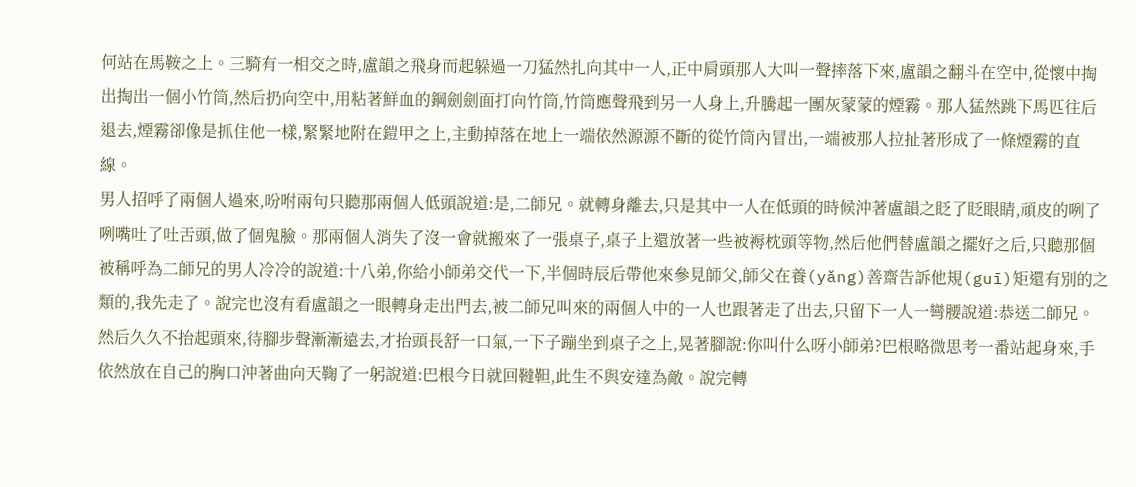何站在馬鞍之上。三騎有一相交之時,盧韻之飛身而起躲過一刀猛然扎向其中一人,正中肩頭那人大叫一聲摔落下來,盧韻之翻斗在空中,從懷中掏出掏出一個小竹筒,然后扔向空中,用粘著鮮血的鋼劍劍面打向竹筒,竹筒應聲飛到另一人身上,升騰起一團灰蒙蒙的煙霧。那人猛然跳下馬匹往后退去,煙霧卻像是抓住他一樣,緊緊地附在鎧甲之上,主動掉落在地上一端依然源源不斷的從竹筒內冒出,一端被那人拉扯著形成了一條煙霧的直線。
男人招呼了兩個人過來,吩咐兩句只聽那兩個人低頭說道:是,二師兄。就轉身離去,只是其中一人在低頭的時候沖著盧韻之眨了眨眼睛,頑皮的咧了咧嘴吐了吐舌頭,做了個鬼臉。那兩個人消失了沒一會就搬來了一張桌子,桌子上還放著一些被褥枕頭等物,然后他們替盧韻之擺好之后,只聽那個被稱呼為二師兄的男人冷冷的說道:十八弟,你給小師弟交代一下,半個時辰后帶他來參見師父,師父在養(yǎng)善齋告訴他規(guī)矩還有別的之類的,我先走了。說完也沒有看盧韻之一眼轉身走出門去,被二師兄叫來的兩個人中的一人也跟著走了出去,只留下一人一彎腰說道:恭送二師兄。然后久久不抬起頭來,待腳步聲漸漸遠去,才抬頭長舒一口氣,一下子蹦坐到桌子之上,晃著腳說:你叫什么呀小師弟?巴根略微思考一番站起身來,手依然放在自己的胸口沖著曲向天鞠了一躬說道:巴根今日就回韃靼,此生不與安達為敵。說完轉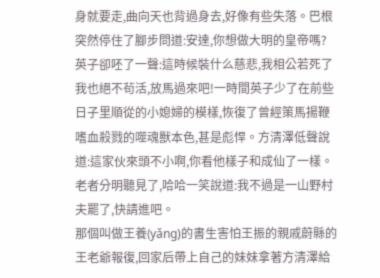身就要走,曲向天也背過身去,好像有些失落。巴根突然停住了腳步問道:安達,你想做大明的皇帝嗎?
英子卻呸了一聲:這時候裝什么慈悲,我相公若死了我也絕不茍活,放馬過來吧!一時間英子少了在前些日子里順從的小媳婦的模樣,恢復了曾經策馬揚鞭嗜血殺戮的噬魂獸本色,甚是彪悍。方清澤低聲說道:這家伙來頭不小啊,你看他樣子和成仙了一樣。老者分明聽見了,哈哈一笑說道:我不過是一山野村夫罷了,快請進吧。
那個叫做王養(yǎng)的書生害怕王振的親戚蔚縣的王老爺報復,回家后帶上自己的妹妹拿著方清澤給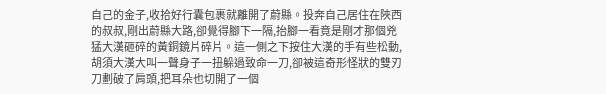自己的金子,收拾好行囊包裹就離開了蔚縣。投奔自己居住在陜西的叔叔,剛出蔚縣大路,卻覺得腳下一隔,抬腳一看竟是剛才那個兇猛大漢砸碎的黃銅鏡片碎片。這一側之下按住大漢的手有些松動,胡須大漢大叫一聲身子一扭躲過致命一刀,卻被這奇形怪狀的雙刃刀劃破了肩頭,把耳朵也切開了一個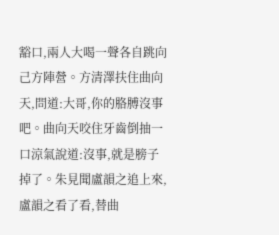豁口,兩人大喝一聲各自跳向己方陣營。方清澤扶住曲向天,問道:大哥,你的胳膊沒事吧。曲向天咬住牙齒倒抽一口涼氣說道:沒事,就是膀子掉了。朱見聞盧韻之追上來,盧韻之看了看,替曲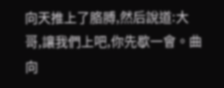向天推上了胳膊,然后說道:大哥,讓我們上吧,你先歇一會。曲向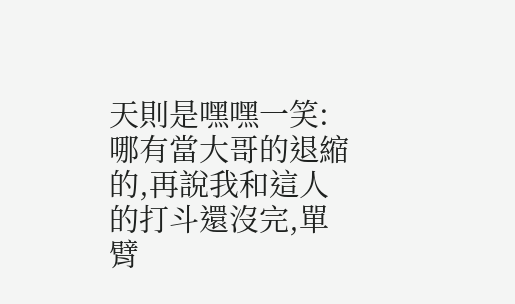天則是嘿嘿一笑:哪有當大哥的退縮的,再說我和這人的打斗還沒完,單臂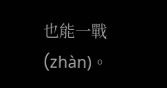也能一戰(zhàn)。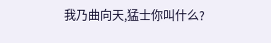我乃曲向天,猛士你叫什么?